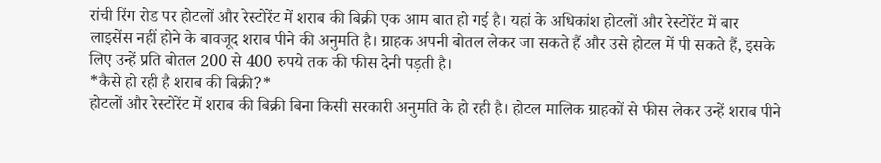रांची रिंग रोड पर होटलों और रेस्टोरेंट में शराब की बिक्री एक आम बात हो गई है। यहां के अधिकांश होटलों और रेस्टोरेंट में बार लाइसेंस नहीं होने के बावजूद शराब पीने की अनुमति है। ग्राहक अपनी बोतल लेकर जा सकते हैं और उसे होटल में पी सकते हैं, इसके लिए उन्हें प्रति बोतल 200 से 400 रुपये तक की फीस देनी पड़ती है।
*कैसे हो रही है शराब की बिक्री?*
होटलों और रेस्टोरेंट में शराब की बिक्री बिना किसी सरकारी अनुमति के हो रही है। होटल मालिक ग्राहकों से फीस लेकर उन्हें शराब पीने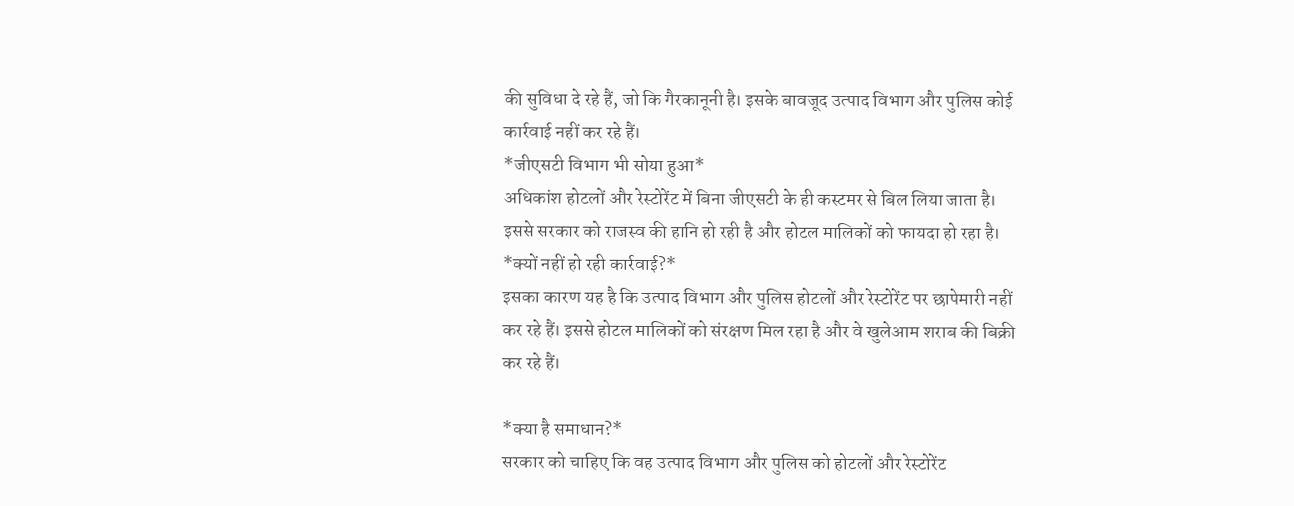की सुविधा दे रहे हैं, जो कि गैरकानूनी है। इसके बावजूद उत्पाद विभाग और पुलिस कोई कार्रवाई नहीं कर रहे हैं।
*जीएसटी विभाग भी सोया हुआ*
अधिकांश होटलों और रेस्टोरेंट में बिना जीएसटी के ही कस्टमर से बिल लिया जाता है। इससे सरकार को राजस्व की हानि हो रही है और होटल मालिकों को फायदा हो रहा है।
*क्यों नहीं हो रही कार्रवाई?*
इसका कारण यह है कि उत्पाद विभाग और पुलिस होटलों और रेस्टोरेंट पर छापेमारी नहीं कर रहे हैं। इससे होटल मालिकों को संरक्षण मिल रहा है और वे खुलेआम शराब की बिक्री कर रहे हैं।

*क्या है समाधान?*
सरकार को चाहिए कि वह उत्पाद विभाग और पुलिस को होटलों और रेस्टोरेंट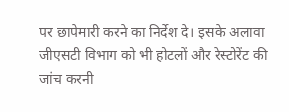पर छापेमारी करने का निर्देश दे। इसके अलावा जीएसटी विभाग को भी होटलों और रेस्टोरेंट की जांच करनी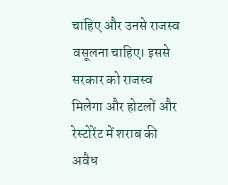चाहिए और उनसे राजस्व वसूलना चाहिए। इससे सरकार को राजस्व मिलेगा और होटलों और रेस्टोरेंट में शराब की अवैध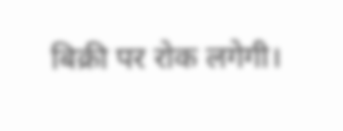बिक्री पर रोक लगेगी।